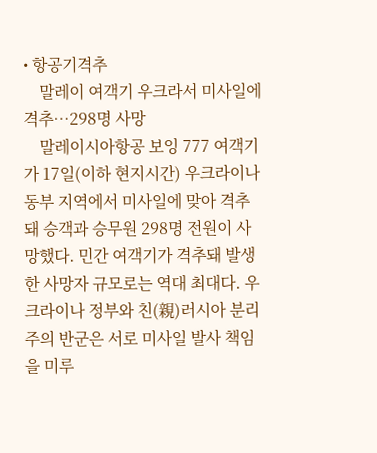• 항공기격추
    말레이 여객기 우크라서 미사일에 격추…298명 사망
    말레이시아항공 보잉 777 여객기가 17일(이하 현지시간) 우크라이나 동부 지역에서 미사일에 맞아 격추돼 승객과 승무원 298명 전원이 사망했다. 민간 여객기가 격추돼 발생한 사망자 규모로는 역대 최대다. 우크라이나 정부와 친(親)러시아 분리주의 반군은 서로 미사일 발사 책임을 미루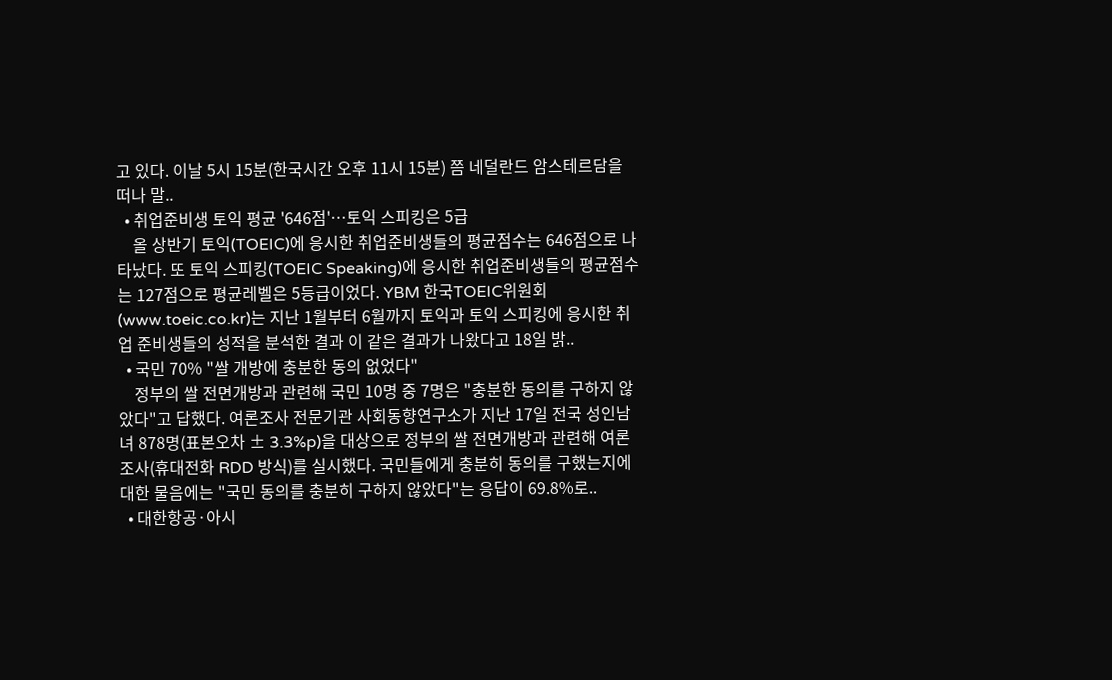고 있다. 이날 5시 15분(한국시간 오후 11시 15분) 쯤 네덜란드 암스테르담을 떠나 말..
  • 취업준비생 토익 평균 '646점'…토익 스피킹은 5급
    올 상반기 토익(TOEIC)에 응시한 취업준비생들의 평균점수는 646점으로 나타났다. 또 토익 스피킹(TOEIC Speaking)에 응시한 취업준비생들의 평균점수는 127점으로 평균레벨은 5등급이었다. YBM 한국TOEIC위원회(www.toeic.co.kr)는 지난 1월부터 6월까지 토익과 토익 스피킹에 응시한 취업 준비생들의 성적을 분석한 결과 이 같은 결과가 나왔다고 18일 밝..
  • 국민 70% "쌀 개방에 충분한 동의 없었다"
    정부의 쌀 전면개방과 관련해 국민 10명 중 7명은 "충분한 동의를 구하지 않았다"고 답했다. 여론조사 전문기관 사회동향연구소가 지난 17일 전국 성인남녀 878명(표본오차 ± 3.3%p)을 대상으로 정부의 쌀 전면개방과 관련해 여론조사(휴대전화 RDD 방식)를 실시했다. 국민들에게 충분히 동의를 구했는지에 대한 물음에는 "국민 동의를 충분히 구하지 않았다"는 응답이 69.8%로..
  • 대한항공·아시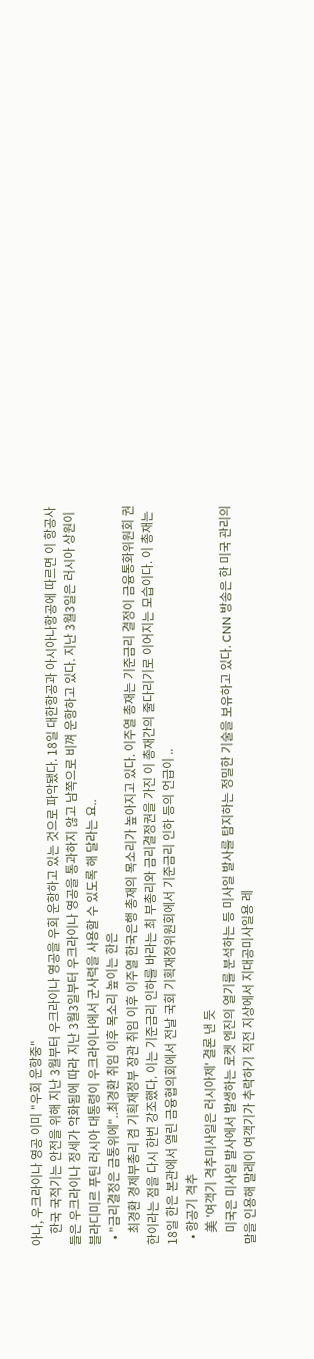아나, 우크라이나 영공 이미 "우회 운항중"
    한국 국적기는 안전을 위해 지난 3월부터 우크라이나 영공을 우회 운항하고 있는 것으로 파악됐다. 18일 대한항공과 아시아나항공에 따르면 이 항공사들은 우크라이나 정세가 악화됨에 따라 지난 3월3일부터 우크라이나 영공을 통과하지 않고 남쪽으로 비껴 운항하고 있다. 지난 3월3일은 러시아 상원이 블라디미르 푸틴 러시아 대통령이 우크라이나에서 군사력을 사용할 수 있도록 해 달라는 요..
  • "금리결정은 금통위에"..최경환 취임 이후 목소리 높이는 한은
    최경환 경제부총리 겸 기획재정부 장관 취임 이후 이주열 한국은행 총재의 목소리가 높아지고 있다. 이주열 총재는 기준금리 결정이 금융통화위원회 권한이라는 점을 다시 한번 강조했다. 이는 기준금리 인하를 바라는 최 부총리와 금리결정권을 가진 이 총재간의 줄다리기로 이어지는 모습이다. 이 총재는 18일 한은 본관에서 열린 금융협의회에서 전날 국회 기획재정위원회에서 기준금리 인하 등의 언급이 ..
  • 항공기 격추
    美 '여객기 격추미사일은 러시아제' 결론 낸 듯
    미국은 미사일 발사에서 발생하는 로켓 엔진의 열기를 분석하는 등 미사일 발사를 탐지하는 정밀한 기술을 보유하고 있다. CNN 방송은 한 미국 관리의 말을 인용해 말레이 여객기가 추락하기 직전 지상에서 지대공미사일용 레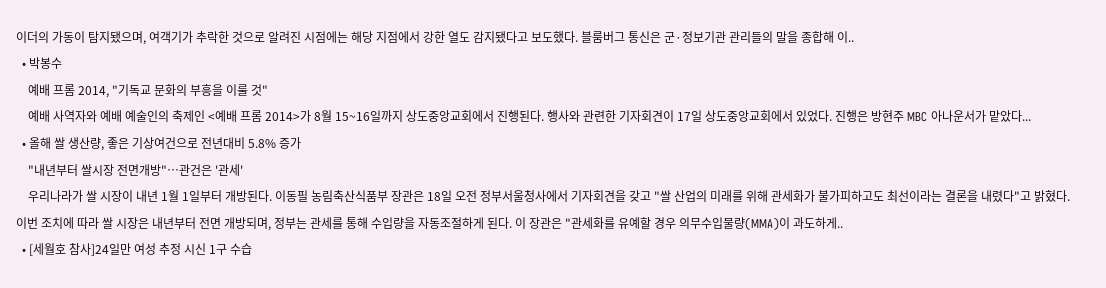이더의 가동이 탐지됐으며, 여객기가 추락한 것으로 알려진 시점에는 해당 지점에서 강한 열도 감지됐다고 보도했다. 블룸버그 통신은 군·정보기관 관리들의 말을 종합해 이..
  • 박봉수
    예배 프롬 2014, "기독교 문화의 부흥을 이룰 것"
    예배 사역자와 예배 예술인의 축제인 <예배 프롬 2014>가 8월 15~16일까지 상도중앙교회에서 진행된다. 행사와 관련한 기자회견이 17일 상도중앙교회에서 있었다. 진행은 방현주 MBC 아나운서가 맡았다...
  • 올해 쌀 생산량, 좋은 기상여건으로 전년대비 5.8% 증가
    "내년부터 쌀시장 전면개방"…관건은 '관세'
    우리나라가 쌀 시장이 내년 1월 1일부터 개방된다. 이동필 농림축산식품부 장관은 18일 오전 정부서울청사에서 기자회견을 갖고 "쌀 산업의 미래를 위해 관세화가 불가피하고도 최선이라는 결론을 내렸다"고 밝혔다. 이번 조치에 따라 쌀 시장은 내년부터 전면 개방되며, 정부는 관세를 통해 수입량을 자동조절하게 된다. 이 장관은 "관세화를 유예할 경우 의무수입물량(MMA)이 과도하게..
  • [세월호 참사]24일만 여성 추정 시신 1구 수습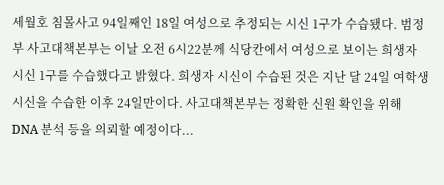세월호 침몰사고 94일째인 18일 여성으로 추정되는 시신 1구가 수습됐다. 범정부 사고대책본부는 이날 오전 6시22분께 식당칸에서 여성으로 보이는 희생자 시신 1구를 수습했다고 밝혔다. 희생자 시신이 수습된 것은 지난 달 24일 여학생 시신을 수습한 이후 24일만이다. 사고대책본부는 정확한 신원 확인을 위해 DNA 분석 등을 의뢰할 예정이다...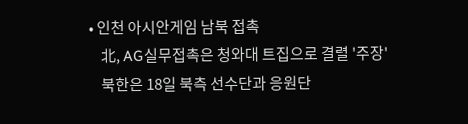• 인천 아시안게임 남북 접촉
    北, AG실무접촉은 청와대 트집으로 결렬 '주장'
    북한은 18일 북측 선수단과 응원단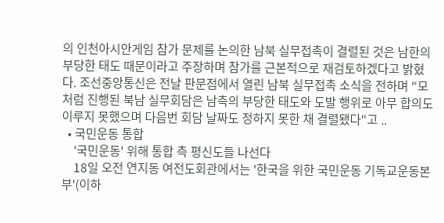의 인천아시안게임 참가 문제를 논의한 남북 실무접촉이 결렬된 것은 남한의 부당한 태도 때문이라고 주장하며 참가를 근본적으로 재검토하겠다고 밝혔다. 조선중앙통신은 전날 판문점에서 열린 남북 실무접촉 소식을 전하며 "모처럼 진행된 북남 실무회담은 남측의 부당한 태도와 도발 행위로 아무 합의도 이루지 못했으며 다음번 회담 날짜도 정하지 못한 채 결렬됐다"고 ..
  • 국민운동 통합
    '국민운동' 위해 통합 측 평신도들 나선다
    18일 오전 연지동 여전도회관에서는 '한국을 위한 국민운동 기독교운동본부'(이하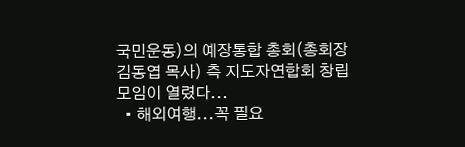국민운동)의 예장통합 총회(총회장 김동엽 목사) 측 지도자연합회 창립모임이 열렸다...
  • 해외여행...꼭 필요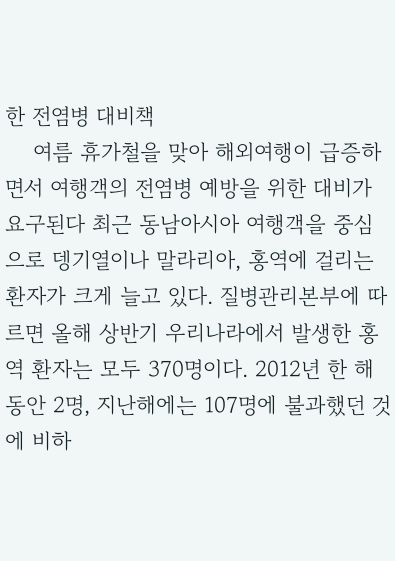한 전염병 대비책
    여름 휴가철을 맞아 해외여행이 급증하면서 여행객의 전염병 예방을 위한 대비가 요구된다 최근 동남아시아 여행객을 중심으로 뎅기열이나 말라리아, 홍역에 걸리는 환자가 크게 늘고 있다. 질병관리본부에 따르면 올해 상반기 우리나라에서 발생한 홍역 환자는 모두 370명이다. 2012년 한 해 동안 2명, 지난해에는 107명에 불과했던 것에 비하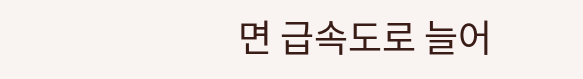면 급속도로 늘어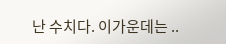난 수치다. 이가운데는 ..